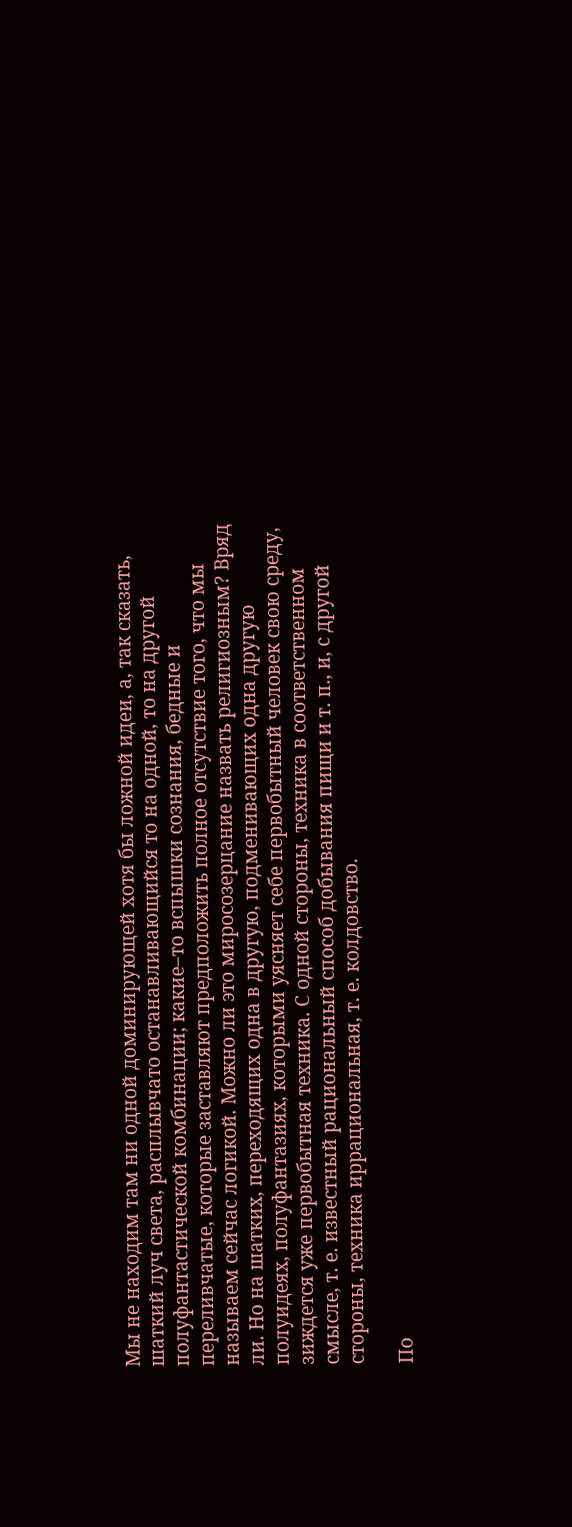Мы не находим там ни одной доминирующей хотя бы ложной идеи, а, так сказать, шаткий луч света, расплывчато останавливающийся то на одной, то на другой полуфантастической комбинации; какие–то вспышки сознания, бедные и переливчатые, которые заставляют предположить полное отсутствие того, что мы называем сейчас логикой. Можно ли это миросозерцание назвать религиозным? Вряд ли. Но на шатких, переходящих одна в другую, подменивающих одна другую полуидеях, полуфантазиях, которыми уясняет себе первобытный человек свою среду, зиждется уже первобытная техника. С одной стороны, техника в соответственном смысле, т. е. известный рациональный способ добывания пищи и т. п., и, с другой стороны, техника иррациональная, т. е. колдовство.

По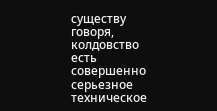существу говоря, колдовство есть совершенно серьезное техническое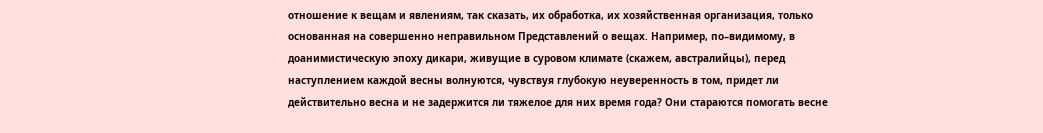отношение к вещам и явлениям, так сказать, их обработка, их хозяйственная организация, только основанная на совершенно неправильном Представлений о вещах. Например, по–видимому, в доанимистическую эпоху дикари, живущие в суровом климате (скажем, австралийцы), перед наступлением каждой весны волнуются, чувствуя глубокую неуверенность в том, придет ли действительно весна и не задержится ли тяжелое для них время года? Они стараются помогать весне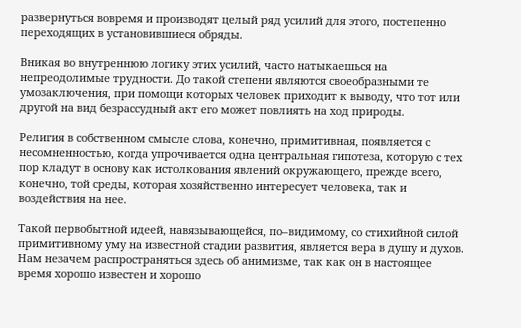развернуться вовремя и производят целый ряд усилий для этого, постепенно переходящих в установившиеся обряды.

Вникая во внутреннюю логику этих усилий, часто натыкаешься на непреодолимые трудности. До такой степени являются своеобразными те умозаключения, при помощи которых человек приходит к выводу, что тот или другой на вид безрассудный акт его может повлиять на ход природы.

Религия в собственном смысле слова, конечно, примитивная, появляется с несомненностью, когда упрочивается одна центральная гипотеза, которую с тех пор кладут в основу как истолкования явлений окружающего, прежде всего, конечно, той среды, которая хозяйственно интересует человека, так и воздействия на нее.

Такой первобытной идеей, навязывающейся, по–видимому, со стихийной силой примитивному уму на известной стадии развития, является вера в душу и духов. Нам незачем распространяться здесь об анимизме, так как он в настоящее время хорошо известен и хорошо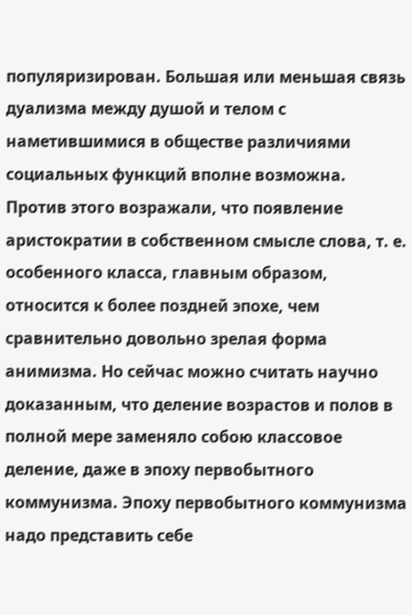популяризирован. Большая или меньшая связь дуализма между душой и телом с наметившимися в обществе различиями социальных функций вполне возможна. Против этого возражали, что появление аристократии в собственном смысле слова, т. е. особенного класса, главным образом, относится к более поздней эпохе, чем сравнительно довольно зрелая форма анимизма. Но сейчас можно считать научно доказанным, что деление возрастов и полов в полной мере заменяло собою классовое деление, даже в эпоху первобытного коммунизма. Эпоху первобытного коммунизма надо представить себе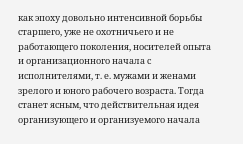как эпоху довольно интенсивной борьбы старшего, уже не охотничьего и не работающего поколения, носителей опыта и организационного начала с исполнителями, т. е. мужами и женами зрелого и юного рабочего возраста. Тогда станет ясным, что действительная идея организующего и организуемого начала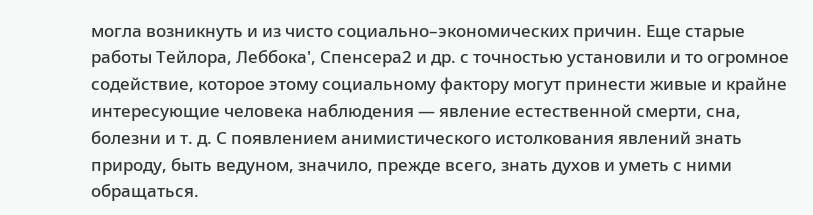могла возникнуть и из чисто социально–экономических причин. Еще старые работы Тейлора, Леббока', Спенсера2 и др. с точностью установили и то огромное содействие, которое этому социальному фактору могут принести живые и крайне интересующие человека наблюдения — явление естественной смерти, сна, болезни и т. д. С появлением анимистического истолкования явлений знать природу, быть ведуном, значило, прежде всего, знать духов и уметь с ними обращаться.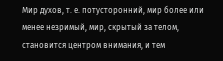Мир духов, т. е. потусторонний, мир более или менее незримый, мир, скрытый за телом, становится центром внимания, и тем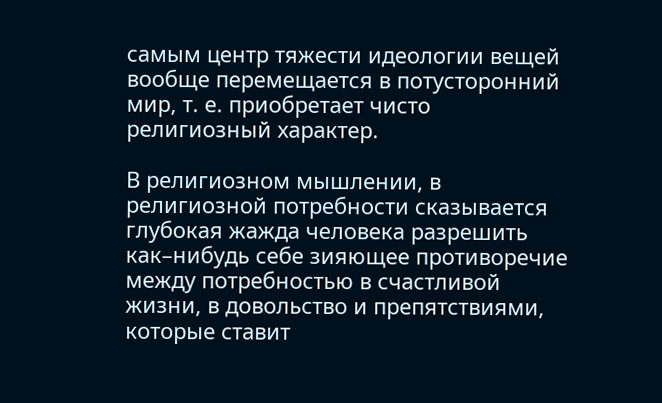самым центр тяжести идеологии вещей вообще перемещается в потусторонний мир, т. е. приобретает чисто религиозный характер.

В религиозном мышлении, в религиозной потребности сказывается глубокая жажда человека разрешить как–нибудь себе зияющее противоречие между потребностью в счастливой жизни, в довольство и препятствиями, которые ставит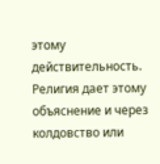этому действительность. Религия дает этому объяснение и через колдовство или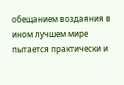обещанием воздаяния в ином лучшем мире пытается практически и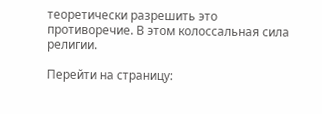теоретически разрешить это противоречие. В этом колоссальная сила религии.

Перейти на страницу: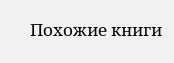Похожие книги